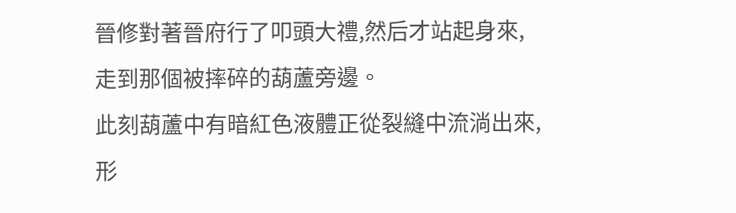晉修對著晉府行了叩頭大禮,然后才站起身來,走到那個被摔碎的葫蘆旁邊。
此刻葫蘆中有暗紅色液體正從裂縫中流淌出來,形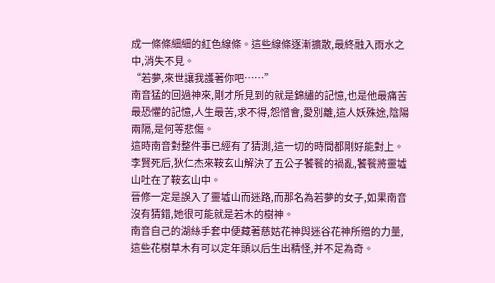成一條條細細的紅色線條。這些線條逐漸擴散,最終融入雨水之中,消失不見。
“若夢,來世讓我護著你吧……”
南音猛的回過神來,剛才所見到的就是錦繡的記憶,也是他最痛苦最恐懼的記憶,人生最苦,求不得,怨憎會,愛別離,這人妖殊途,陰陽兩隔,是何等悲傷。
這時南音對整件事已經有了猜測,這一切的時間都剛好能對上。李賢死后,狄仁杰來鞍玄山解決了五公子饕餮的禍亂,饕餮將靈墟山吐在了鞍玄山中。
晉修一定是誤入了靈墟山而迷路,而那名為若夢的女子,如果南音沒有猜錯,她很可能就是若木的樹神。
南音自己的湖絲手套中便藏著慈姑花神與迷谷花神所贈的力量,這些花樹草木有可以定年頭以后生出精怪,并不足為奇。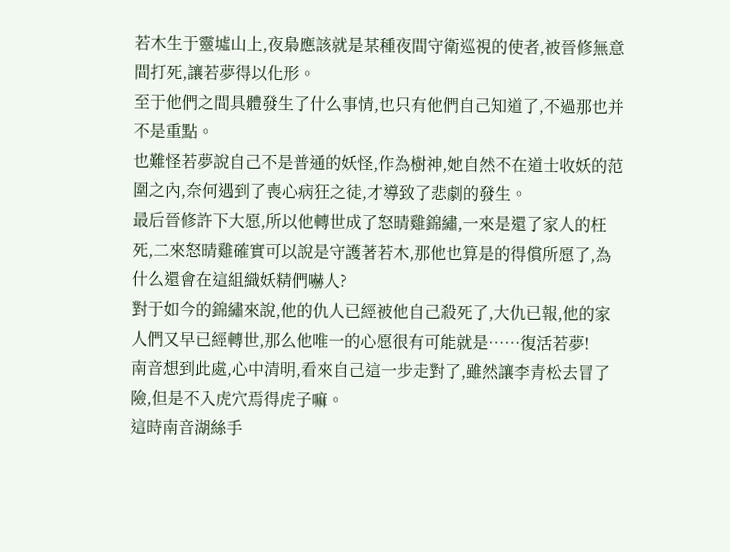若木生于靈墟山上,夜梟應該就是某種夜間守衛巡視的使者,被晉修無意間打死,讓若夢得以化形。
至于他們之間具體發生了什么事情,也只有他們自己知道了,不過那也并不是重點。
也難怪若夢說自己不是普通的妖怪,作為樹神,她自然不在道士收妖的范圍之內,奈何遇到了喪心病狂之徒,才導致了悲劇的發生。
最后晉修許下大愿,所以他轉世成了怒晴雞錦繡,一來是還了家人的枉死,二來怒晴雞確實可以說是守護著若木,那他也算是的得償所愿了,為什么還會在這組織妖精們嚇人?
對于如今的錦繡來說,他的仇人已經被他自己殺死了,大仇已報,他的家人們又早已經轉世,那么他唯一的心愿很有可能就是……復活若夢!
南音想到此處,心中清明,看來自己這一步走對了,雖然讓李青松去冒了險,但是不入虎穴焉得虎子嘛。
這時南音湖絲手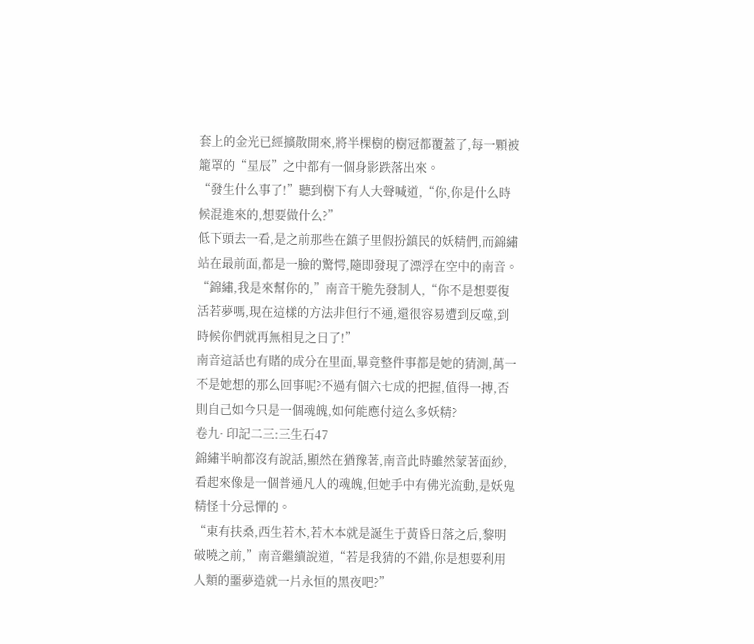套上的金光已經擴散開來,將半棵樹的樹冠都覆蓋了,每一顆被籠罩的“星辰”之中都有一個身影跌落出來。
“發生什么事了!”聽到樹下有人大聲喊道,“你,你是什么時候混進來的,想要做什么?”
低下頭去一看,是之前那些在鎮子里假扮鎮民的妖精們,而錦繡站在最前面,都是一臉的驚愕,隨即發現了漂浮在空中的南音。
“錦繡,我是來幫你的,”南音干脆先發制人,“你不是想要復活若夢嗎,現在這樣的方法非但行不通,還很容易遭到反噬,到時候你們就再無相見之日了!”
南音這話也有賭的成分在里面,畢竟整件事都是她的猜測,萬一不是她想的那么回事呢?不過有個六七成的把握,值得一搏,否則自己如今只是一個魂魄,如何能應付這么多妖精?
卷九· 印記二三:三生石47
錦繡半晌都沒有說話,顯然在猶豫著,南音此時雖然蒙著面紗,看起來像是一個普通凡人的魂魄,但她手中有佛光流動,是妖鬼精怪十分忌憚的。
“東有扶桑,西生若木,若木本就是誕生于黃昏日落之后,黎明破曉之前,”南音繼續說道,“若是我猜的不錯,你是想要利用人類的噩夢造就一片永恒的黑夜吧?”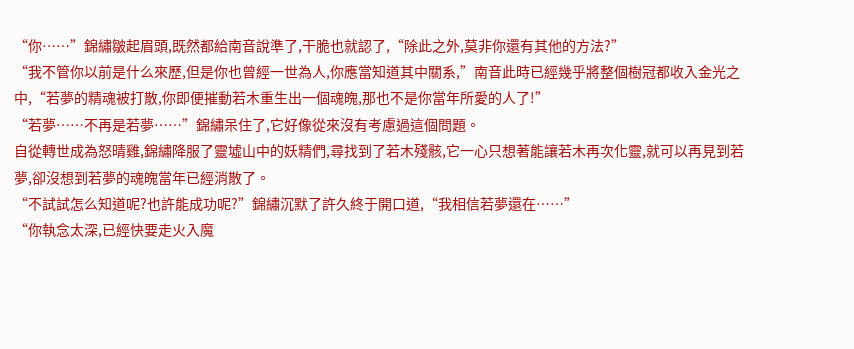“你……”錦繡皺起眉頭,既然都給南音說準了,干脆也就認了,“除此之外,莫非你還有其他的方法?”
“我不管你以前是什么來歷,但是你也曾經一世為人,你應當知道其中關系,”南音此時已經幾乎將整個樹冠都收入金光之中,“若夢的精魂被打散,你即便摧動若木重生出一個魂魄,那也不是你當年所愛的人了!”
“若夢……不再是若夢……”錦繡呆住了,它好像從來沒有考慮過這個問題。
自從轉世成為怒晴雞,錦繡降服了靈墟山中的妖精們,尋找到了若木殘骸,它一心只想著能讓若木再次化靈,就可以再見到若夢,卻沒想到若夢的魂魄當年已經消散了。
“不試試怎么知道呢?也許能成功呢?”錦繡沉默了許久終于開口道,“我相信若夢還在……”
“你執念太深,已經快要走火入魔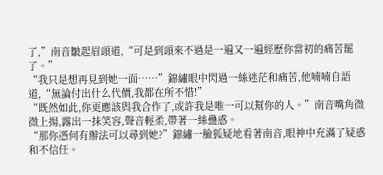了,”南音皺起眉頭道,“可是到頭來不過是一遍又一遍經歷你當初的痛苦罷了。”
“我只是想再見到她一面……”錦繡眼中閃過一絲迷茫和痛苦,他喃喃自語道,“無論付出什么代價,我都在所不惜!”
“既然如此,你更應該與我合作了,或許我是唯一可以幫你的人。”南音嘴角微微上揚,露出一抹笑容,聲音輕柔,帶著一絲蠱惑。
“那你憑何有辦法可以尋到她?”錦繡一臉狐疑地看著南音,眼神中充滿了疑惑和不信任。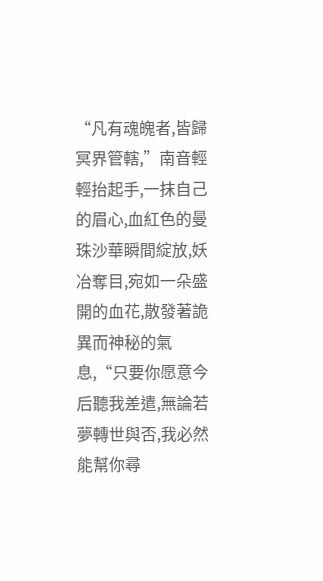“凡有魂魄者,皆歸冥界管轄,”南音輕輕抬起手,一抹自己的眉心,血紅色的曼珠沙華瞬間綻放,妖冶奪目,宛如一朵盛開的血花,散發著詭異而神秘的氣息,“只要你愿意今后聽我差遣,無論若夢轉世與否,我必然能幫你尋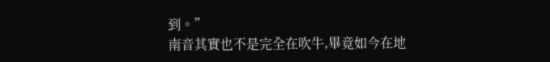到。”
南音其實也不是完全在吹牛,畢竟如今在地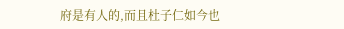府是有人的,而且杜子仁如今也